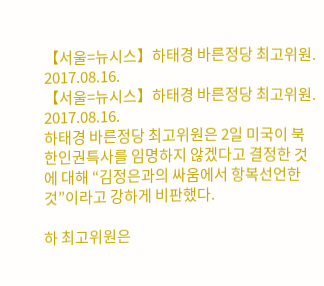【서울=뉴시스】하태경 바른정당 최고위원. 2017.08.16.
【서울=뉴시스】하태경 바른정당 최고위원. 2017.08.16.
하태경 바른정당 최고위원은 2일 미국이 북한인권특사를 임명하지 않겠다고 결정한 것에 대해 “김정은과의 싸움에서 항복선언한 것”이라고 강하게 비판했다.

하 최고위원은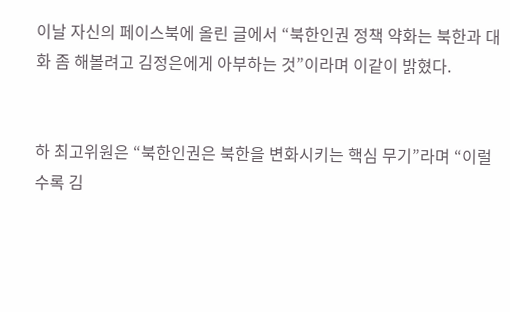이날 자신의 페이스북에 올린 글에서 “북한인권 정책 약화는 북한과 대화 좀 해볼려고 김정은에게 아부하는 것”이라며 이같이 밝혔다.


하 최고위원은 “북한인권은 북한을 변화시키는 핵심 무기”라며 “이럴수록 김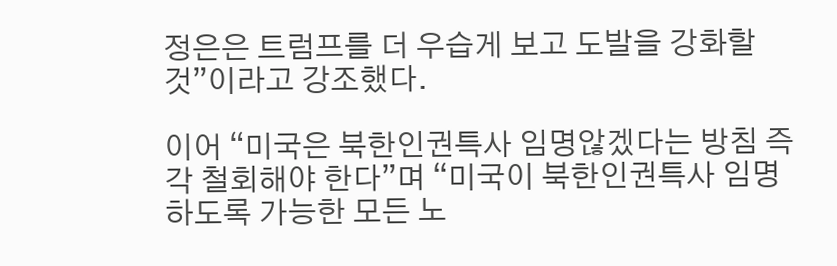정은은 트럼프를 더 우습게 보고 도발을 강화할 것”이라고 강조했다.

이어 “미국은 북한인권특사 임명않겠다는 방침 즉각 철회해야 한다”며 “미국이 북한인권특사 임명하도록 가능한 모든 노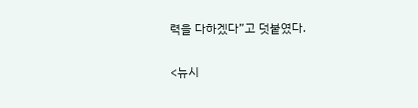력을 다하겠다”고 덧붙였다.

<뉴시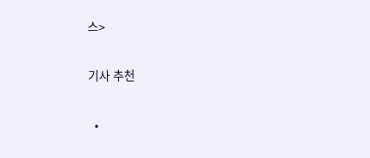스>

기사 추천

  •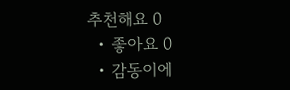추천해요 0
  • 좋아요 0
  • 감동이에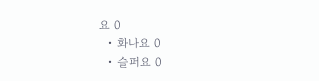요 0
  • 화나요 0
  • 슬퍼요 0